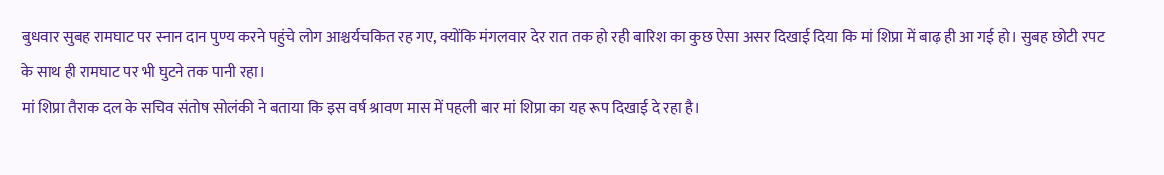बुधवार सुबह रामघाट पर स्नान दान पुण्य करने पहुंचे लोग आश्चर्यचकित रह गए, क्योंकि मंगलवार देर रात तक हो रही बारिश का कुछ ऐसा असर दिखाई दिया कि मां शिप्रा में बाढ़ ही आ गई हो। सुबह छोटी रपट के साथ ही रामघाट पर भी घुटने तक पानी रहा।
मां शिप्रा तैराक दल के सचिव संतोष सोलंकी ने बताया कि इस वर्ष श्रावण मास में पहली बार मां शिप्रा का यह रूप दिखाई दे रहा है।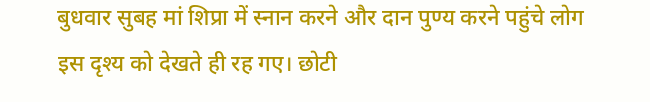बुधवार सुबह मां शिप्रा में स्नान करने और दान पुण्य करने पहुंचे लोग इस दृश्य को देखते ही रह गए। छोटी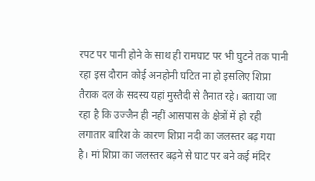रपट पर पानी होने के साथ ही रामघाट पर भी घुटने तक पानी रहा इस दौरान कोई अनहोनी घटित ना हो इसलिए शिप्रा तैराक दल के सदस्य यहां मुस्तैदी से तैनात रहे। बताया जा रहा है कि उज्जैन ही नहीं आसपास के क्षेत्रों में हो रही लगातार बारिश के कारण शिप्रा नदी का जलस्तर बढ़ गया है। मां शिप्रा का जलस्तर बढ़ने से घाट पर बने कई मंदिर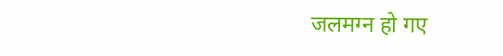जलमग्न हो गए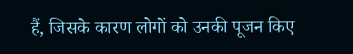हैं, जिसके कारण लोगों को उनकी पूजन किए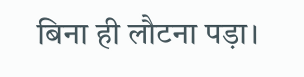बिना ही लौटना पड़ा।